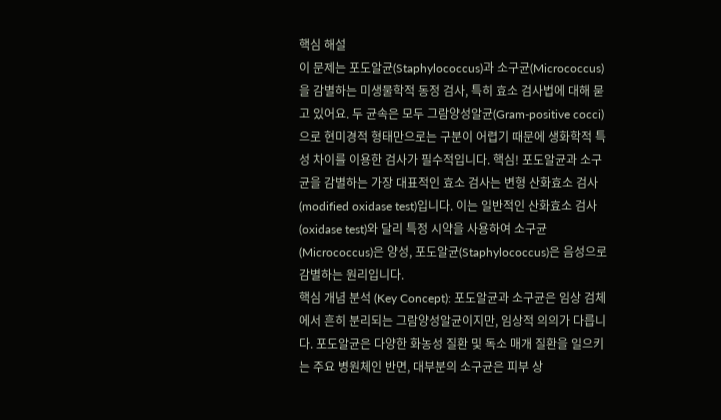핵심 해설
이 문제는 포도알균(Staphylococcus)과 소구균(Micrococcus)을 감별하는 미생물학적 동정 검사, 특히 효소 검사법에 대해 묻고 있어요. 두 균속은 모두 그람양성알균(Gram-positive cocci)으로 현미경적 형태만으로는 구분이 어렵기 때문에 생화학적 특성 차이를 이용한 검사가 필수적입니다. 핵심! 포도알균과 소구균을 감별하는 가장 대표적인 효소 검사는 변형 산화효소 검사(modified oxidase test)입니다. 이는 일반적인 산화효소 검사(oxidase test)와 달리 특정 시약을 사용하여 소구균(Micrococcus)은 양성, 포도알균(Staphylococcus)은 음성으로 감별하는 원리입니다.
핵심 개념 분석 (Key Concept): 포도알균과 소구균은 임상 검체에서 흔히 분리되는 그람양성알균이지만, 임상적 의의가 다릅니다. 포도알균은 다양한 화농성 질환 및 독소 매개 질환을 일으키는 주요 병원체인 반면, 대부분의 소구균은 피부 상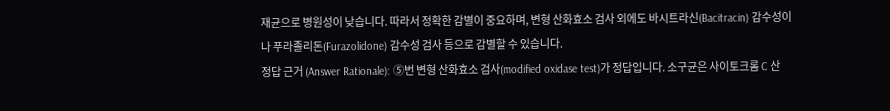재균으로 병원성이 낮습니다. 따라서 정확한 감별이 중요하며, 변형 산화효소 검사 외에도 바시트라신(Bacitracin) 감수성이나 푸라졸리돈(Furazolidone) 감수성 검사 등으로 감별할 수 있습니다.
정답 근거 (Answer Rationale): ⑤번 변형 산화효소 검사(modified oxidase test)가 정답입니다. 소구균은 사이토크롬 C 산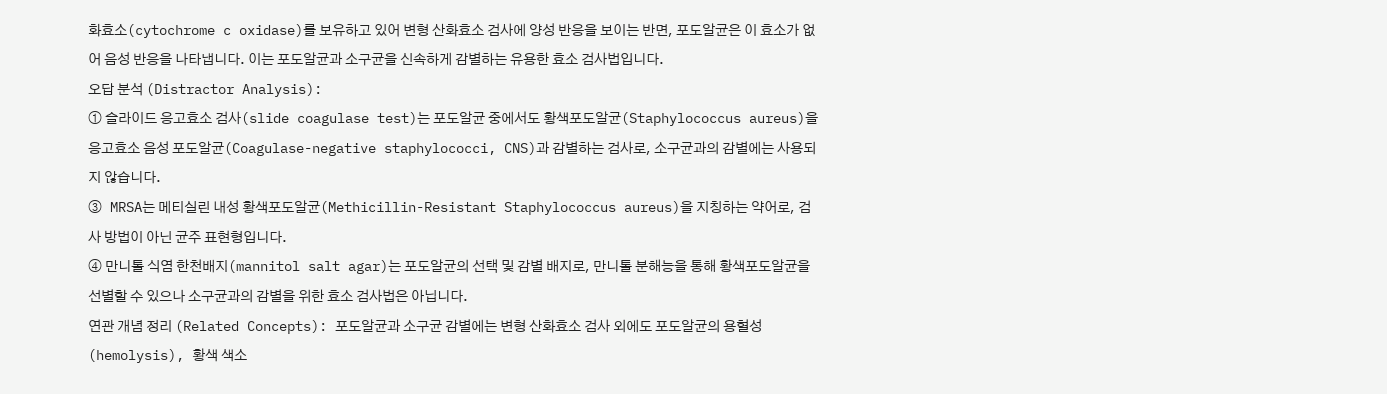화효소(cytochrome c oxidase)를 보유하고 있어 변형 산화효소 검사에 양성 반응을 보이는 반면, 포도알균은 이 효소가 없어 음성 반응을 나타냅니다. 이는 포도알균과 소구균을 신속하게 감별하는 유용한 효소 검사법입니다.
오답 분석 (Distractor Analysis):
① 슬라이드 응고효소 검사(slide coagulase test)는 포도알균 중에서도 황색포도알균(Staphylococcus aureus)을 응고효소 음성 포도알균(Coagulase-negative staphylococci, CNS)과 감별하는 검사로, 소구균과의 감별에는 사용되지 않습니다.
③ MRSA는 메티실린 내성 황색포도알균(Methicillin-Resistant Staphylococcus aureus)을 지칭하는 약어로, 검사 방법이 아닌 균주 표현형입니다.
④ 만니톨 식염 한천배지(mannitol salt agar)는 포도알균의 선택 및 감별 배지로, 만니톨 분해능을 통해 황색포도알균을 선별할 수 있으나 소구균과의 감별을 위한 효소 검사법은 아닙니다.
연관 개념 정리 (Related Concepts): 포도알균과 소구균 감별에는 변형 산화효소 검사 외에도 포도알균의 용혈성(hemolysis), 황색 색소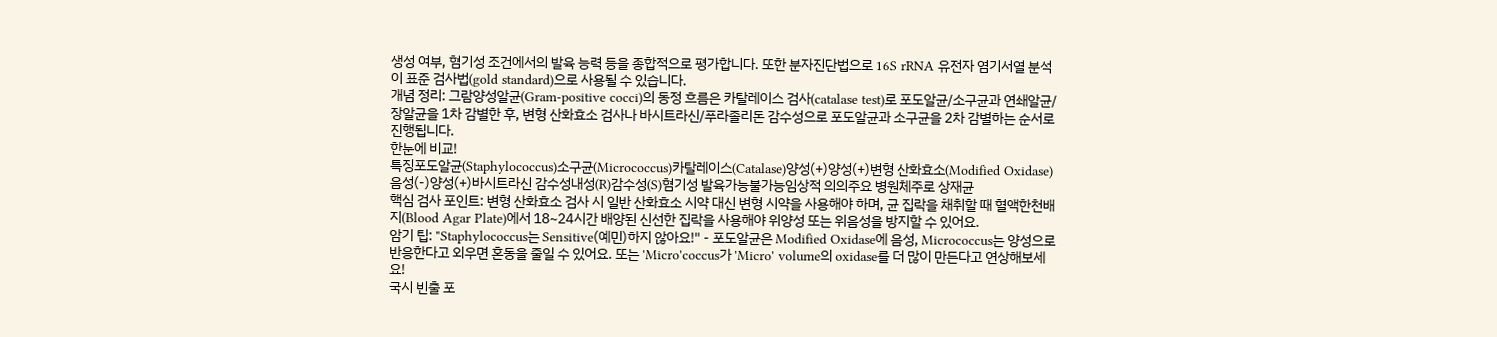생성 여부, 혐기성 조건에서의 발육 능력 등을 종합적으로 평가합니다. 또한 분자진단법으로 16S rRNA 유전자 염기서열 분석이 표준 검사법(gold standard)으로 사용될 수 있습니다.
개념 정리: 그람양성알균(Gram-positive cocci)의 동정 흐름은 카탈레이스 검사(catalase test)로 포도알균/소구균과 연쇄알균/장알균을 1차 감별한 후, 변형 산화효소 검사나 바시트라신/푸라졸리돈 감수성으로 포도알균과 소구균을 2차 감별하는 순서로 진행됩니다.
한눈에 비교!
특징포도알균(Staphylococcus)소구균(Micrococcus)카탈레이스(Catalase)양성(+)양성(+)변형 산화효소(Modified Oxidase)음성(-)양성(+)바시트라신 감수성내성(R)감수성(S)혐기성 발육가능불가능임상적 의의주요 병원체주로 상재균
핵심 검사 포인트: 변형 산화효소 검사 시 일반 산화효소 시약 대신 변형 시약을 사용해야 하며, 균 집락을 채취할 때 혈액한천배지(Blood Agar Plate)에서 18~24시간 배양된 신선한 집락을 사용해야 위양성 또는 위음성을 방지할 수 있어요.
암기 팁: "Staphylococcus는 Sensitive(예민)하지 않아요!" - 포도알균은 Modified Oxidase에 음성, Micrococcus는 양성으로 반응한다고 외우면 혼동을 줄일 수 있어요. 또는 'Micro'coccus가 'Micro' volume의 oxidase를 더 많이 만든다고 연상해보세요!
국시 빈출 포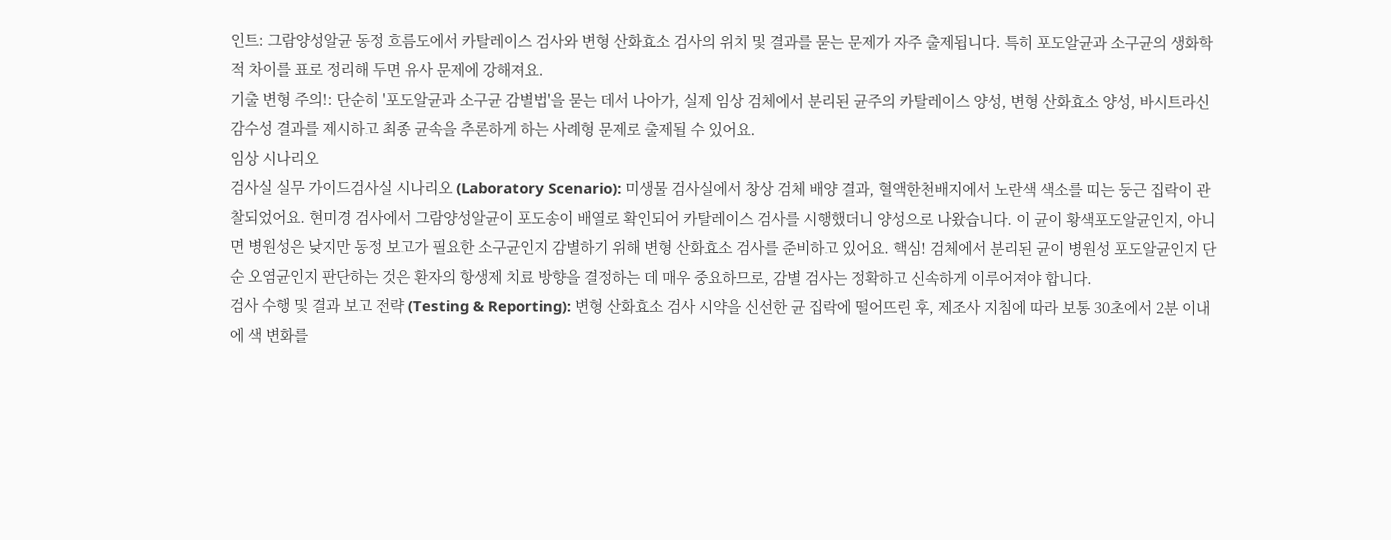인트: 그람양성알균 동정 흐름도에서 카탈레이스 검사와 변형 산화효소 검사의 위치 및 결과를 묻는 문제가 자주 출제됩니다. 특히 포도알균과 소구균의 생화학적 차이를 표로 정리해 두면 유사 문제에 강해져요.
기출 변형 주의!: 단순히 '포도알균과 소구균 감별법'을 묻는 데서 나아가, 실제 임상 검체에서 분리된 균주의 카탈레이스 양성, 변형 산화효소 양성, 바시트라신 감수성 결과를 제시하고 최종 균속을 추론하게 하는 사례형 문제로 출제될 수 있어요.
임상 시나리오
검사실 실무 가이드검사실 시나리오 (Laboratory Scenario): 미생물 검사실에서 창상 검체 배양 결과, 혈액한천배지에서 노란색 색소를 띠는 둥근 집락이 관찰되었어요. 현미경 검사에서 그람양성알균이 포도송이 배열로 확인되어 카탈레이스 검사를 시행했더니 양성으로 나왔습니다. 이 균이 황색포도알균인지, 아니면 병원성은 낮지만 동정 보고가 필요한 소구균인지 감별하기 위해 변형 산화효소 검사를 준비하고 있어요. 핵심! 검체에서 분리된 균이 병원성 포도알균인지 단순 오염균인지 판단하는 것은 환자의 항생제 치료 방향을 결정하는 데 매우 중요하므로, 감별 검사는 정확하고 신속하게 이루어져야 합니다.
검사 수행 및 결과 보고 전략 (Testing & Reporting): 변형 산화효소 검사 시약을 신선한 균 집락에 떨어뜨린 후, 제조사 지침에 따라 보통 30초에서 2분 이내에 색 변화를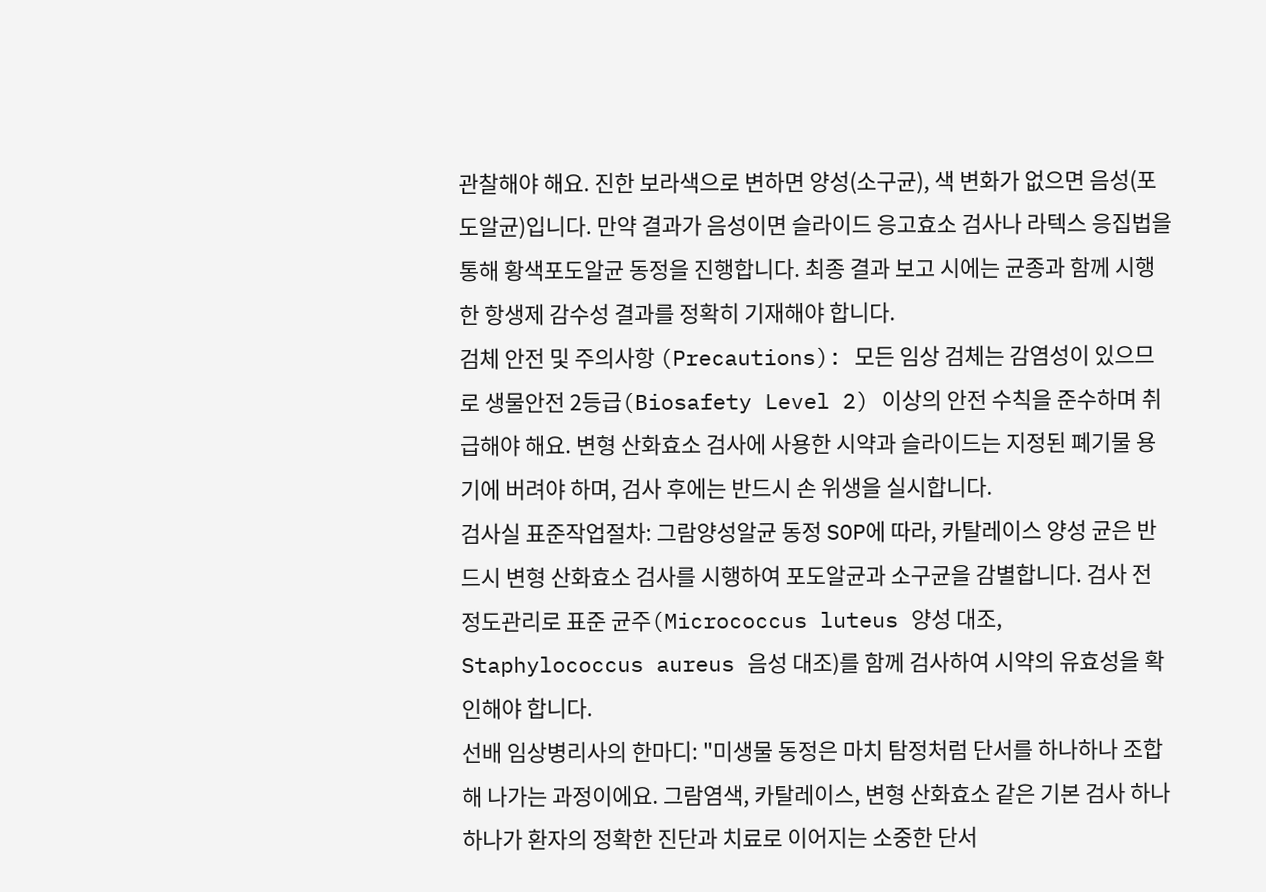관찰해야 해요. 진한 보라색으로 변하면 양성(소구균), 색 변화가 없으면 음성(포도알균)입니다. 만약 결과가 음성이면 슬라이드 응고효소 검사나 라텍스 응집법을 통해 황색포도알균 동정을 진행합니다. 최종 결과 보고 시에는 균종과 함께 시행한 항생제 감수성 결과를 정확히 기재해야 합니다.
검체 안전 및 주의사항 (Precautions): 모든 임상 검체는 감염성이 있으므로 생물안전 2등급(Biosafety Level 2) 이상의 안전 수칙을 준수하며 취급해야 해요. 변형 산화효소 검사에 사용한 시약과 슬라이드는 지정된 폐기물 용기에 버려야 하며, 검사 후에는 반드시 손 위생을 실시합니다.
검사실 표준작업절차: 그람양성알균 동정 SOP에 따라, 카탈레이스 양성 균은 반드시 변형 산화효소 검사를 시행하여 포도알균과 소구균을 감별합니다. 검사 전 정도관리로 표준 균주(Micrococcus luteus 양성 대조, Staphylococcus aureus 음성 대조)를 함께 검사하여 시약의 유효성을 확인해야 합니다.
선배 임상병리사의 한마디: "미생물 동정은 마치 탐정처럼 단서를 하나하나 조합해 나가는 과정이에요. 그람염색, 카탈레이스, 변형 산화효소 같은 기본 검사 하나하나가 환자의 정확한 진단과 치료로 이어지는 소중한 단서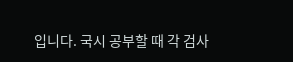입니다. 국시 공부할 때 각 검사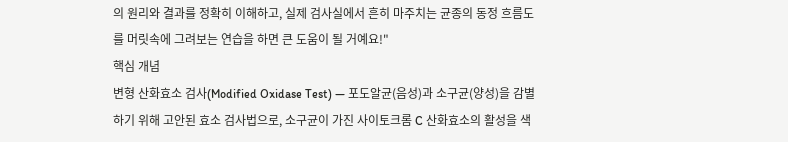의 원리와 결과를 정확히 이해하고, 실제 검사실에서 흔히 마주치는 균종의 동정 흐름도를 머릿속에 그려보는 연습을 하면 큰 도움이 될 거예요!"
핵심 개념
변형 산화효소 검사(Modified Oxidase Test) — 포도알균(음성)과 소구균(양성)을 감별하기 위해 고안된 효소 검사법으로, 소구균이 가진 사이토크롬 C 산화효소의 활성을 색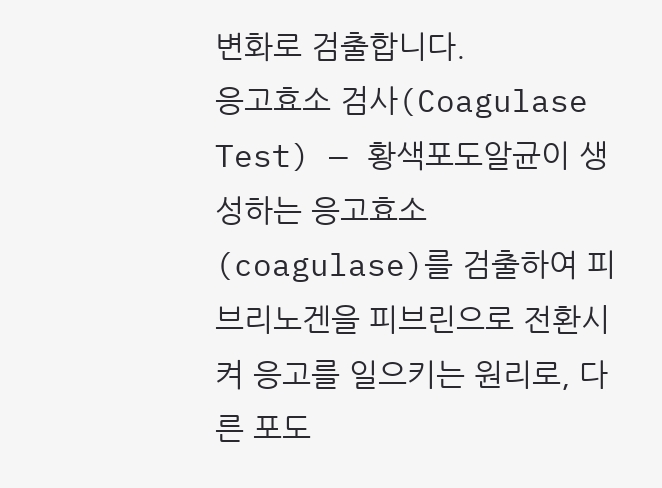변화로 검출합니다.
응고효소 검사(Coagulase Test) — 황색포도알균이 생성하는 응고효소(coagulase)를 검출하여 피브리노겐을 피브린으로 전환시켜 응고를 일으키는 원리로, 다른 포도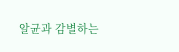알균과 감별하는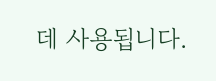데 사용됩니다.